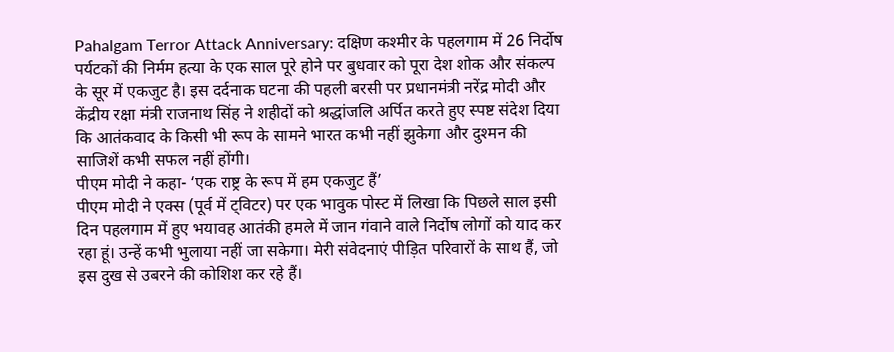Pahalgam Terror Attack Anniversary: दक्षिण कश्मीर के पहलगाम में 26 निर्दोष पर्यटकों की निर्मम हत्या के एक साल पूरे होने पर बुधवार को पूरा देश शोक और संकल्प के सूर में एकजुट है। इस दर्दनाक घटना की पहली बरसी पर प्रधानमंत्री नरेंद्र मोदी और केंद्रीय रक्षा मंत्री राजनाथ सिंह ने शहीदों को श्रद्धांजलि अर्पित करते हुए स्पष्ट संदेश दिया कि आतंकवाद के किसी भी रूप के सामने भारत कभी नहीं झुकेगा और दुश्मन की साजिशें कभी सफल नहीं होंगी।
पीएम मोदी ने कहा- ‘एक राष्ट्र के रूप में हम एकजुट हैं’
पीएम मोदी ने एक्स (पूर्व में ट्विटर) पर एक भावुक पोस्ट में लिखा कि पिछले साल इसी दिन पहलगाम में हुए भयावह आतंकी हमले में जान गंवाने वाले निर्दोष लोगों को याद कर रहा हूं। उन्हें कभी भुलाया नहीं जा सकेगा। मेरी संवेदनाएं पीड़ित परिवारों के साथ हैं, जो इस दुख से उबरने की कोशिश कर रहे हैं।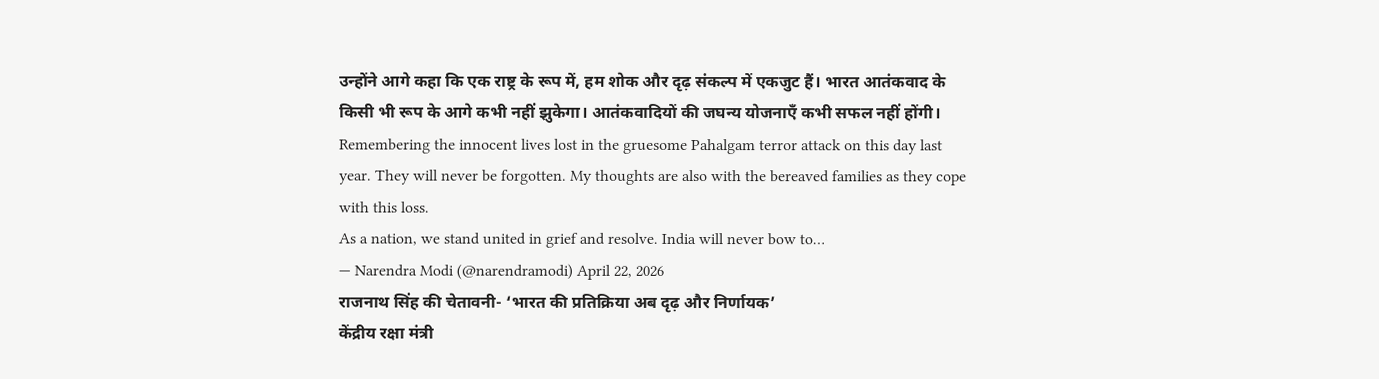उन्होंने आगे कहा कि एक राष्ट्र के रूप में, हम शोक और दृढ़ संकल्प में एकजुट हैं। भारत आतंकवाद के किसी भी रूप के आगे कभी नहीं झुकेगा। आतंकवादियों की जघन्य योजनाएँ कभी सफल नहीं होंगी।
Remembering the innocent lives lost in the gruesome Pahalgam terror attack on this day last year. They will never be forgotten. My thoughts are also with the bereaved families as they cope with this loss.
As a nation, we stand united in grief and resolve. India will never bow to…
— Narendra Modi (@narendramodi) April 22, 2026
राजनाथ सिंह की चेतावनी- ‘भारत की प्रतिक्रिया अब दृढ़ और निर्णायक’
केंद्रीय रक्षा मंत्री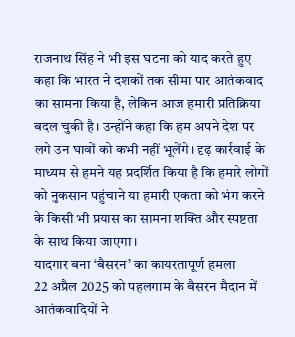राजनाथ सिंह ने भी इस घटना को याद करते हुए कहा कि भारत ने दशकों तक सीमा पार आतंकवाद का सामना किया है, लेकिन आज हमारी प्रतिक्रिया बदल चुकी है। उन्होंने कहा कि हम अपने देश पर लगे उन घावों को कभी नहीं भूलेंगे। दृढ़ कार्रवाई के माध्यम से हमने यह प्रदर्शित किया है कि हमारे लोगों को नुकसान पहुंचाने या हमारी एकता को भंग करने के किसी भी प्रयास का सामना शक्ति और स्पष्टता के साथ किया जाएगा।
यादगार बना ‘बैसरन’ का कायरतापूर्ण हमला
22 अप्रैल 2025 को पहलगाम के बैसरन मैदान में आतंकवादियों ने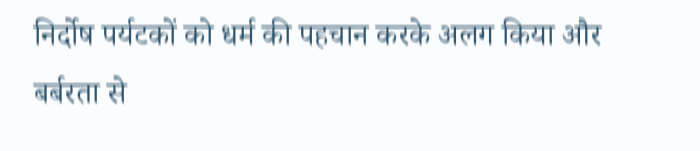निर्दोष पर्यटकों को धर्म की पहचान करके अलग किया और बर्बरता से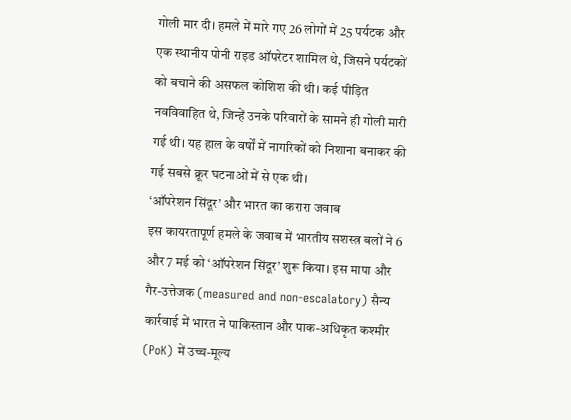गोली मार दी। हमले में मारे गए 26 लोगों में 25 पर्यटक और एक स्थानीय पोनी राइड ऑपरेटर शामिल थे, जिसने पर्यटकों को बचाने की असफल कोशिश की थी। कई पीड़ित नवविवाहित थे, जिन्हें उनके परिवारों के सामने ही गोली मारी गई थी। यह हाल के वर्षों में नागरिकों को निशाना बनाकर की गई सबसे क्रूर घटनाओं में से एक थी।
‘ऑपरेशन सिंदूर’ और भारत का करारा जवाब
इस कायरतापूर्ण हमले के जवाब में भारतीय सशस्त्र बलों ने 6 और 7 मई को ‘ऑपरेशन सिंदूर’ शुरू किया। इस मापा और गैर-उत्तेजक (measured and non-escalatory) सैन्य कार्रवाई में भारत ने पाकिस्तान और पाक-अधिकृत कश्मीर (PoK) में उच्च-मूल्य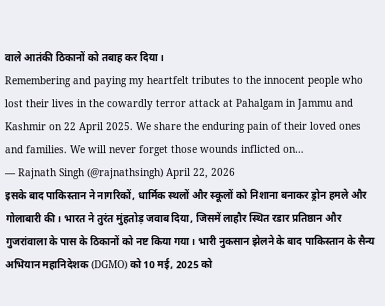वाले आतंकी ठिकानों को तबाह कर दिया।
Remembering and paying my heartfelt tributes to the innocent people who lost their lives in the cowardly terror attack at Pahalgam in Jammu and Kashmir on 22 April 2025. We share the enduring pain of their loved ones and families. We will never forget those wounds inflicted on…
— Rajnath Singh (@rajnathsingh) April 22, 2026
इसके बाद पाकिस्तान ने नागरिकों, धार्मिक स्थलों और स्कूलों को निशाना बनाकर ड्रोन हमले और गोलाबारी की। भारत ने तुरंत मुंहतोड़ जवाब दिया, जिसमें लाहौर स्थित रडार प्रतिष्ठान और गुजरांवाला के पास के ठिकानों को नष्ट किया गया। भारी नुकसान झेलने के बाद पाकिस्तान के सैन्य अभियान महानिदेशक (DGMO) को 10 मई, 2025 को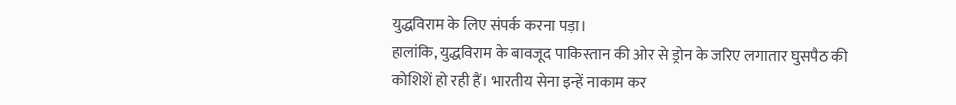युद्धविराम के लिए संपर्क करना पड़ा।
हालांकि, युद्धविराम के बावजूद पाकिस्तान की ओर से ड्रोन के जरिए लगातार घुसपैठ की कोशिशें हो रही हैं। भारतीय सेना इन्हें नाकाम कर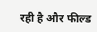रही है और फील्ड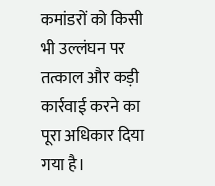कमांडरों को किसी भी उल्लंघन पर तत्काल और कड़ी कार्रवाई करने का पूरा अधिकार दिया गया है।